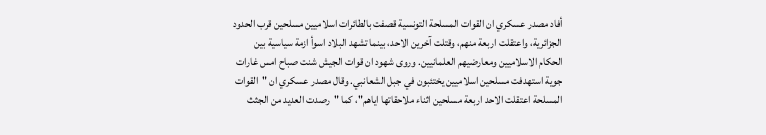أفاد مصدر عسكري ان القوات المسلحة التونسية قصفت بالطائرات اسلاميين مسلحين قرب الحدود الجزائرية، واعتقلت اربعة منهم، وقتلت آخرين الاحد، بينما تشهد البلاد اسوأ ازمة سياسية بين الحكام الاسلاميين ومعارضيهم العلمانيين. وروى شهود ان قوات الجيش شنت صباح امس غارات جوية استهدفت مسلحين اسلاميين يختئبون في جبل الشعانبي. وقال مصدر عسكري ان "القوات المسلحة اعتقلت الاحد اربعة مسلحين اثناء ملاحقاتها اياهم"، كما "رصدت العديد من الجثث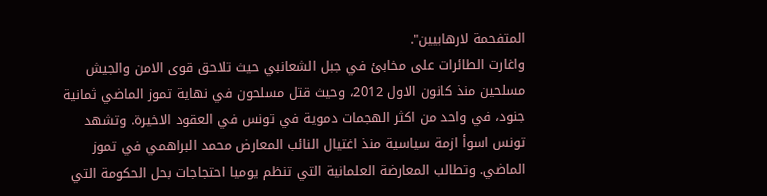المتفحمة لارهابيين".
واغارت الطائرات على مخابئ في جبل الشعانبي حيث تلاحق قوى الامن والجيش مسلحين منذ كانون الاول 2012، وحيث قتل مسلحون في نهاية تموز الماضي ثمانية جنود، في واحد من اكثر الهجمات دموية في تونس في العقود الاخيرة. وتشهد تونس اسوأ ازمة سياسية منذ اغتيال النائب المعارض محمد البراهمي في تموز الماضي. وتطالب المعارضة العلمانية التي تنظم يوميا احتجاجات بحل الحكومة التي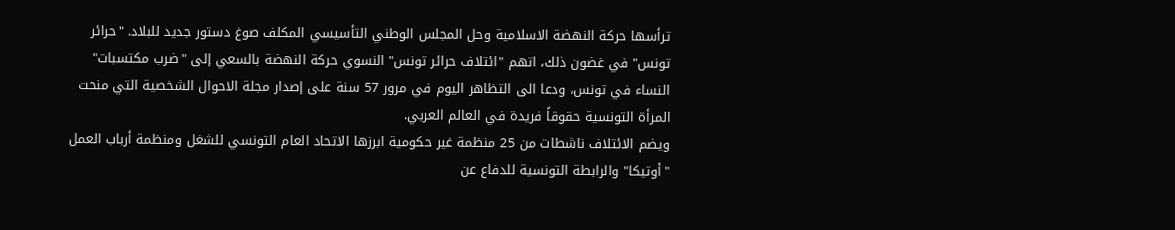ترأسها حركة النهضة الاسلامية وحل المجلس الوطني التأسيسي المكلف صوغ دستور جديد للبلاد. "حرائر تونس" في غضون ذلك، اتهم "ائتلاف حرائر تونس" النسوي حركة النهضة بالسعي إلى "ضرب مكتسبات" النساء في تونس، ودعا الى التظاهر اليوم في مرور 57 سنة على إصدار مجلة الاحوال الشخصية التي منحت المرأة التونسية حقوقاً فريدة في العالم العربي.
ويضم الائتلاف ناشطات من 25 منظمة غير حكومية ابرزها الاتحاد العام التونسي للشغل ومنظمة أرباب العمل "أوتيكا" والرابطة التونسية للدفاع عن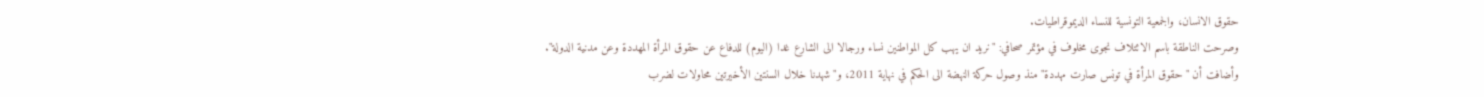حقوق الانسان، والجمعية التونسية للنساء الديموقراطيات.
وصرحت الناطقة باسم الائتلاف نجوى مخلوف في مؤتمر صحافي: "نريد ان يهب كل المواطنين نساء ورجالا الى الشارع غدا (اليوم) للدفاع عن حقوق المرأة المهددة وعن مدنية الدولة". وأضافت أن "حقوق المرأة في تونس صارت مهددة" منذ وصول حركة النهضة الى الحكم في نهاية 2011، و"شهدنا خلال السنتين الأخيرتين محاولات لضرب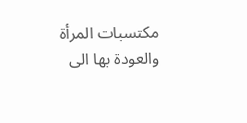مكتسبات المرأة والعودة بها الى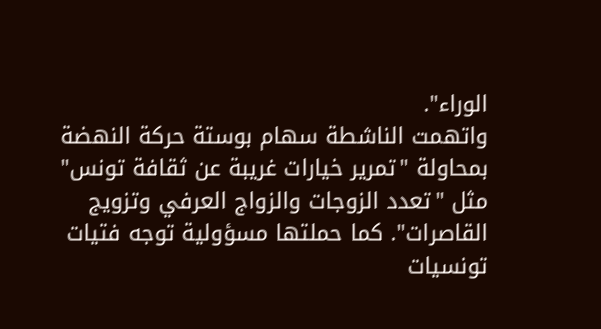الوراء".
واتهمت الناشطة سهام بوستة حركة النهضة بمحاولة "تمرير خيارات غريبة عن ثقافة تونس" مثل "تعدد الزوجات والزواج العرفي وتزويج القاصرات". كما حملتها مسؤولية توجه فتيات تونسيات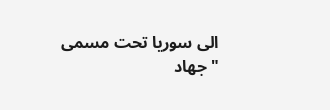الى سوريا تحت مسمى "جهاد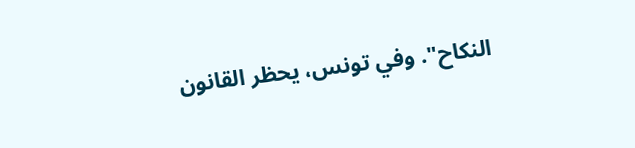النكاح". وفي تونس، يحظر القانون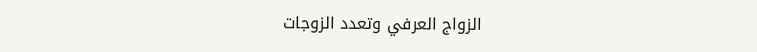الزواج العرفي وتعدد الزوجات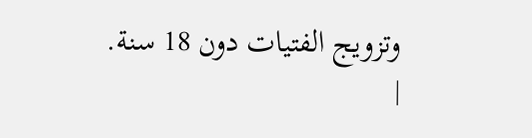وتزويج الفتيات دون 18 سنة.
|